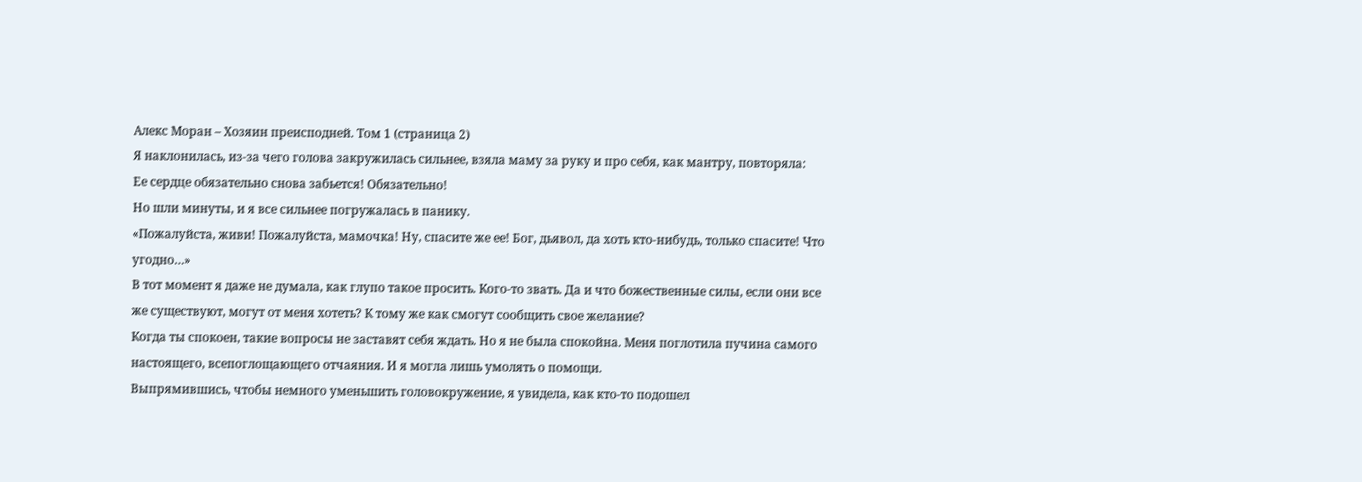Алекс Моран – Хозяин преисподней. Том 1 (страница 2)
Я наклонилась, из-за чего голова закружилась сильнее, взяла маму за руку и про себя, как мантру, повторяла:
Ее сердце обязательно снова забьется! Обязательно!
Но шли минуты, и я все сильнее погружалась в панику.
«Пожалуйста, живи! Пожалуйста, мамочка! Ну, спасите же ее! Бог, дьявол, да хоть кто-нибудь, только спасите! Что угодно…»
В тот момент я даже не думала, как глупо такое просить. Кого-то звать. Да и что божественные силы, если они все же существуют, могут от меня хотеть? К тому же как смогут сообщить свое желание?
Когда ты спокоен, такие вопросы не заставят себя ждать. Но я не была спокойна. Меня поглотила пучина самого настоящего, всепоглощающего отчаяния. И я могла лишь умолять о помощи.
Выпрямившись, чтобы немного уменьшить головокружение, я увидела, как кто-то подошел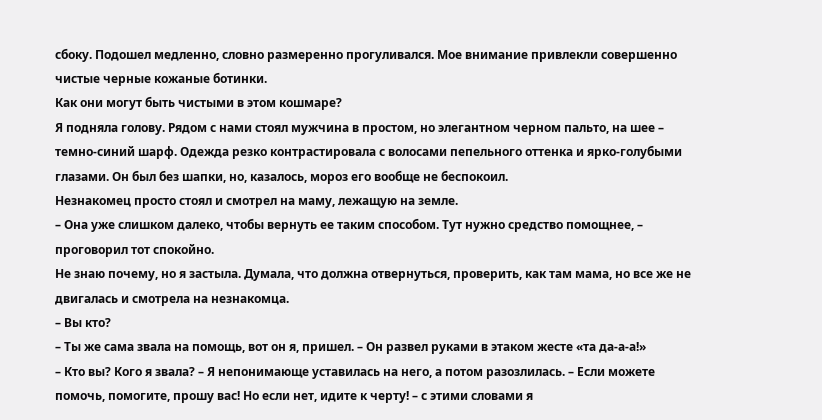сбоку. Подошел медленно, словно размеренно прогуливался. Мое внимание привлекли совершенно чистые черные кожаные ботинки.
Как они могут быть чистыми в этом кошмаре?
Я подняла голову. Рядом с нами стоял мужчина в простом, но элегантном черном пальто, на шее – темно-синий шарф. Одежда резко контрастировала с волосами пепельного оттенка и ярко-голубыми глазами. Он был без шапки, но, казалось, мороз его вообще не беспокоил.
Незнакомец просто стоял и смотрел на маму, лежащую на земле.
– Она уже слишком далеко, чтобы вернуть ее таким способом. Тут нужно средство помощнее, – проговорил тот спокойно.
Не знаю почему, но я застыла. Думала, что должна отвернуться, проверить, как там мама, но все же не двигалась и смотрела на незнакомца.
– Вы кто?
– Ты же сама звала на помощь, вот он я, пришел. – Он развел руками в этаком жесте «та да-а-а!»
– Кто вы? Кого я звала? – Я непонимающе уставилась на него, а потом разозлилась. – Если можете помочь, помогите, прошу вас! Но если нет, идите к черту! – с этими словами я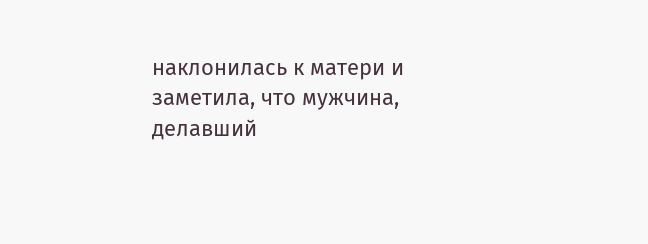наклонилась к матери и заметила, что мужчина, делавший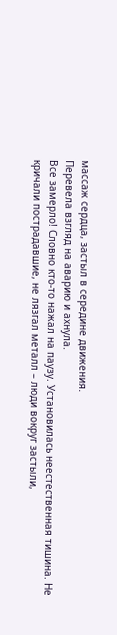массаж сердца, застыл в середине движения.
Перевела взгляд на аварию и ахнула.
Все замерло! Словно кто-то нажал на паузу. Установилась неестественная тишина. Не кричали пострадавшие, не лязгал металл – люди вокруг застыли,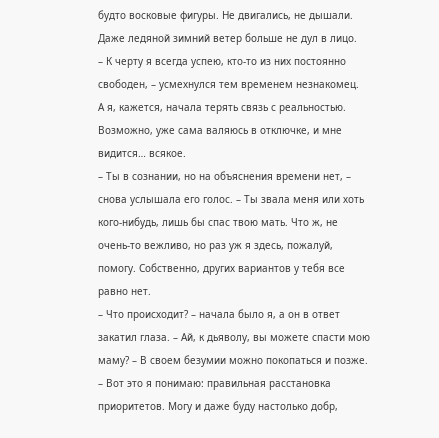будто восковые фигуры. Не двигались, не дышали. Даже ледяной зимний ветер больше не дул в лицо.
– К черту я всегда успею, кто-то из них постоянно свободен, – усмехнулся тем временем незнакомец.
А я, кажется, начала терять связь с реальностью. Возможно, уже сама валяюсь в отключке, и мне видится… всякое.
– Ты в сознании, но на объяснения времени нет, – снова услышала его голос. – Ты звала меня или хоть кого-нибудь, лишь бы спас твою мать. Что ж, не очень-то вежливо, но раз уж я здесь, пожалуй, помогу. Собственно, других вариантов у тебя все равно нет.
– Что происходит? – начала было я, а он в ответ закатил глаза. – Ай, к дьяволу, вы можете спасти мою маму? – В своем безумии можно покопаться и позже.
– Вот это я понимаю: правильная расстановка приоритетов. Могу и даже буду настолько добр,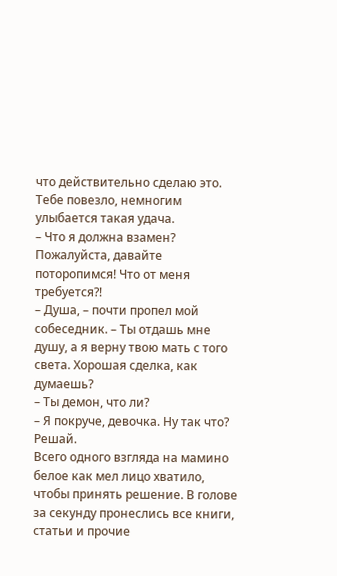что действительно сделаю это. Тебе повезло, немногим улыбается такая удача.
– Что я должна взамен? Пожалуйста, давайте поторопимся! Что от меня требуется?!
– Душа, – почти пропел мой собеседник. – Ты отдашь мне душу, а я верну твою мать с того света. Хорошая сделка, как думаешь?
– Ты демон, что ли?
– Я покруче, девочка. Ну так что? Решай.
Всего одного взгляда на мамино белое как мел лицо хватило, чтобы принять решение. В голове за секунду пронеслись все книги, статьи и прочие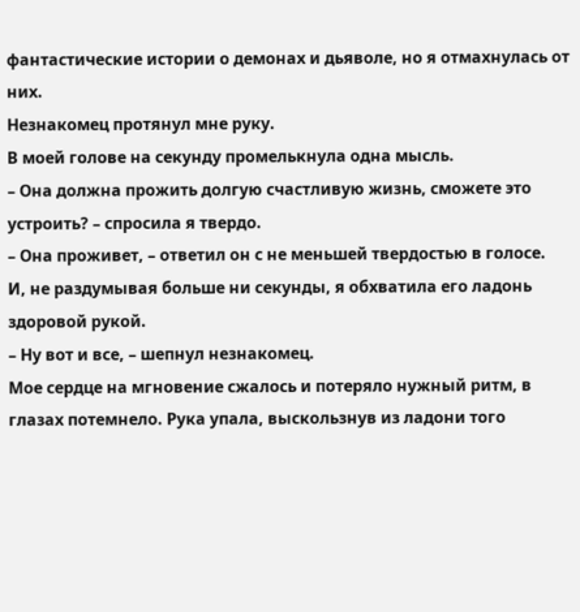фантастические истории о демонах и дьяволе, но я отмахнулась от них.
Незнакомец протянул мне руку.
В моей голове на секунду промелькнула одна мысль.
– Она должна прожить долгую счастливую жизнь, сможете это устроить? – спросила я твердо.
– Она проживет, – ответил он с не меньшей твердостью в голосе.
И, не раздумывая больше ни секунды, я обхватила его ладонь здоровой рукой.
– Ну вот и все, – шепнул незнакомец.
Мое сердце на мгновение сжалось и потеряло нужный ритм, в глазах потемнело. Рука упала, выскользнув из ладони того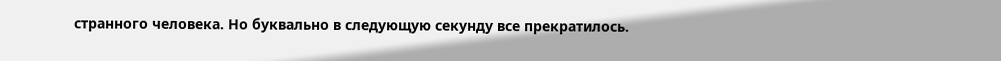странного человека. Но буквально в следующую секунду все прекратилось.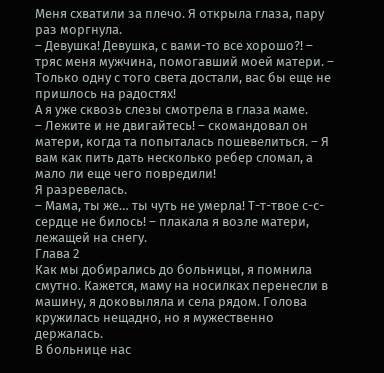Меня схватили за плечо. Я открыла глаза, пару раз моргнула.
– Девушка! Девушка, с вами-то все хорошо?! – тряс меня мужчина, помогавший моей матери. – Только одну с того света достали, вас бы еще не пришлось на радостях!
А я уже сквозь слезы смотрела в глаза маме.
– Лежите и не двигайтесь! – скомандовал он матери, когда та попыталась пошевелиться. – Я вам как пить дать несколько ребер сломал, а мало ли еще чего повредили!
Я разревелась.
– Мама, ты же… ты чуть не умерла! Т-т-твое с-с-сердце не билось! – плакала я возле матери, лежащей на снегу.
Глава 2
Как мы добирались до больницы, я помнила смутно. Кажется, маму на носилках перенесли в машину, я доковыляла и села рядом. Голова кружилась нещадно, но я мужественно держалась.
В больнице нас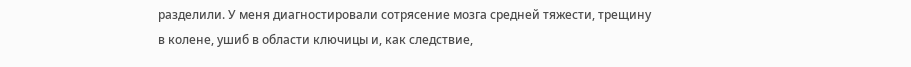разделили. У меня диагностировали сотрясение мозга средней тяжести, трещину в колене, ушиб в области ключицы и, как следствие,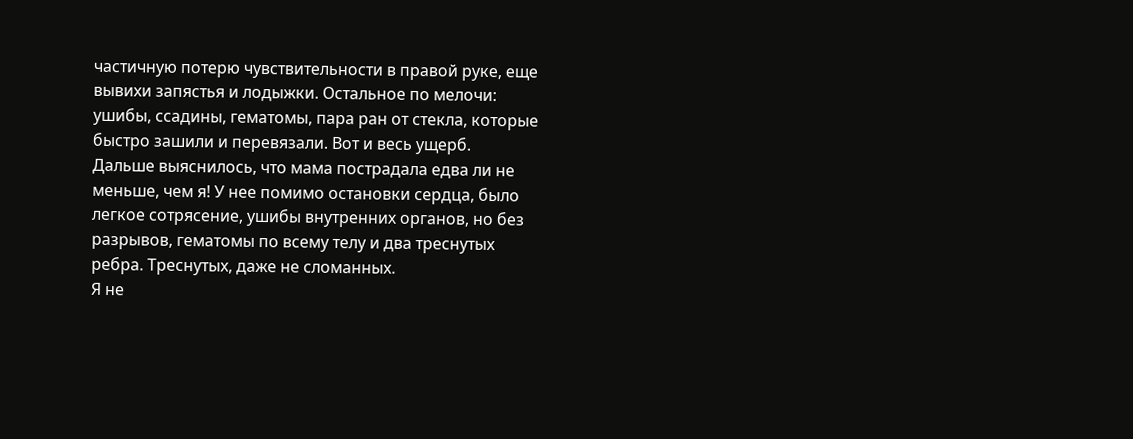частичную потерю чувствительности в правой руке, еще вывихи запястья и лодыжки. Остальное по мелочи: ушибы, ссадины, гематомы, пара ран от стекла, которые быстро зашили и перевязали. Вот и весь ущерб.
Дальше выяснилось, что мама пострадала едва ли не меньше, чем я! У нее помимо остановки сердца, было легкое сотрясение, ушибы внутренних органов, но без разрывов, гематомы по всему телу и два треснутых ребра. Треснутых, даже не сломанных.
Я не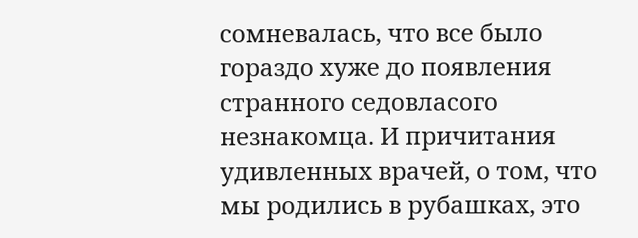сомневалась, что все было гораздо хуже до появления странного седовласого незнакомца. И причитания удивленных врачей, о том, что мы родились в рубашках, это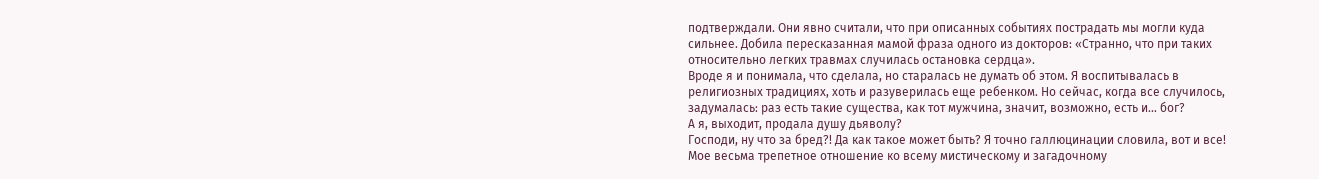подтверждали. Они явно считали, что при описанных событиях пострадать мы могли куда сильнее. Добила пересказанная мамой фраза одного из докторов: «Странно, что при таких относительно легких травмах случилась остановка сердца».
Вроде я и понимала, что сделала, но старалась не думать об этом. Я воспитывалась в религиозных традициях, хоть и разуверилась еще ребенком. Но сейчас, когда все случилось, задумалась: раз есть такие существа, как тот мужчина, значит, возможно, есть и… бог?
А я, выходит, продала душу дьяволу?
Господи, ну что за бред?! Да как такое может быть? Я точно галлюцинации словила, вот и все!
Мое весьма трепетное отношение ко всему мистическому и загадочному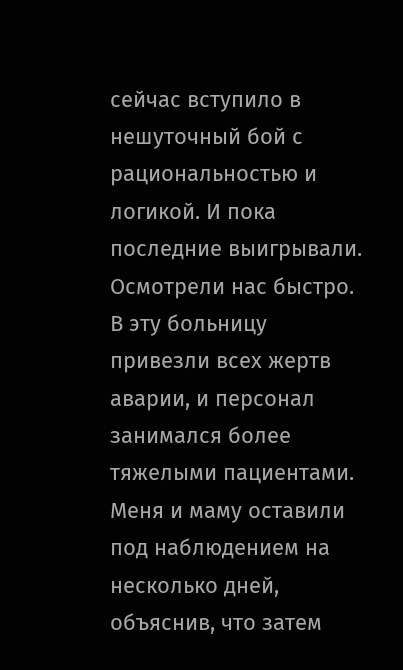сейчас вступило в нешуточный бой с рациональностью и логикой. И пока последние выигрывали.
Осмотрели нас быстро. В эту больницу привезли всех жертв аварии, и персонал занимался более тяжелыми пациентами.
Меня и маму оставили под наблюдением на несколько дней, объяснив, что затем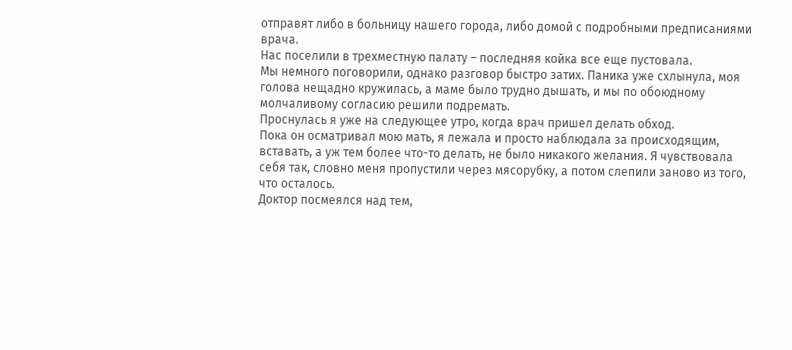отправят либо в больницу нашего города, либо домой с подробными предписаниями врача.
Нас поселили в трехместную палату – последняя койка все еще пустовала.
Мы немного поговорили, однако разговор быстро затих. Паника уже схлынула, моя голова нещадно кружилась, а маме было трудно дышать, и мы по обоюдному молчаливому согласию решили подремать.
Проснулась я уже на следующее утро, когда врач пришел делать обход.
Пока он осматривал мою мать, я лежала и просто наблюдала за происходящим, вставать, а уж тем более что-то делать, не было никакого желания. Я чувствовала себя так, словно меня пропустили через мясорубку, а потом слепили заново из того, что осталось.
Доктор посмеялся над тем,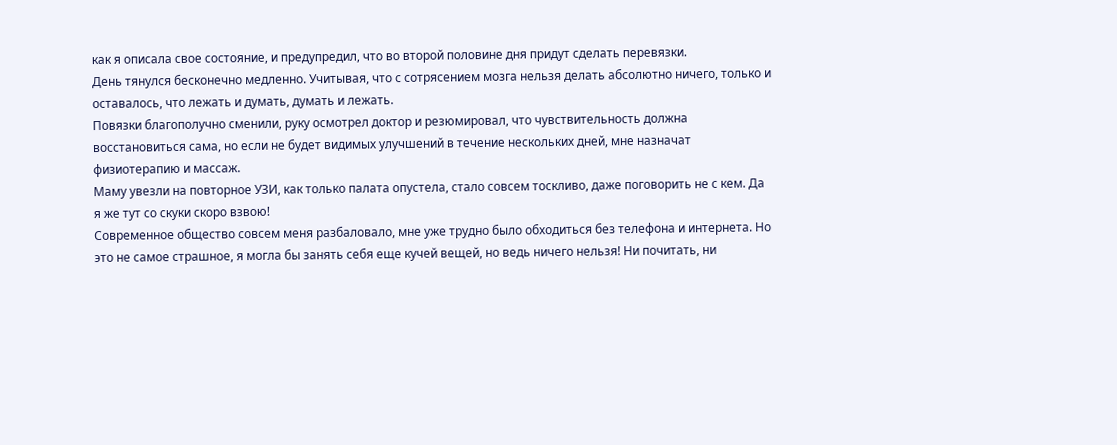как я описала свое состояние, и предупредил, что во второй половине дня придут сделать перевязки.
День тянулся бесконечно медленно. Учитывая, что с сотрясением мозга нельзя делать абсолютно ничего, только и оставалось, что лежать и думать, думать и лежать.
Повязки благополучно сменили, руку осмотрел доктор и резюмировал, что чувствительность должна восстановиться сама, но если не будет видимых улучшений в течение нескольких дней, мне назначат физиотерапию и массаж.
Маму увезли на повторное УЗИ, как только палата опустела, стало совсем тоскливо, даже поговорить не с кем. Да я же тут со скуки скоро взвою!
Современное общество совсем меня разбаловало, мне уже трудно было обходиться без телефона и интернета. Но это не самое страшное, я могла бы занять себя еще кучей вещей, но ведь ничего нельзя! Ни почитать, ни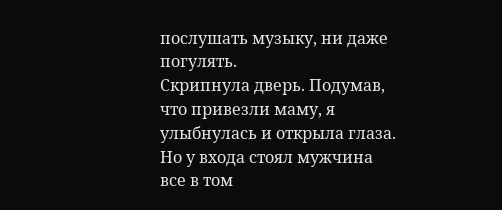послушать музыку, ни даже погулять.
Скрипнула дверь. Подумав, что привезли маму, я улыбнулась и открыла глаза. Но у входа стоял мужчина все в том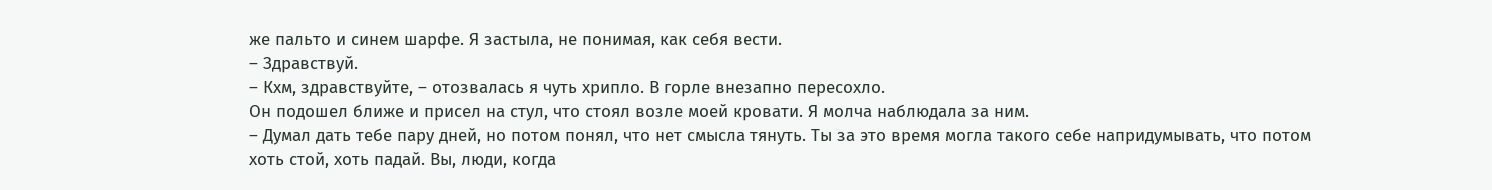же пальто и синем шарфе. Я застыла, не понимая, как себя вести.
– Здравствуй.
– Кхм, здравствуйте, – отозвалась я чуть хрипло. В горле внезапно пересохло.
Он подошел ближе и присел на стул, что стоял возле моей кровати. Я молча наблюдала за ним.
– Думал дать тебе пару дней, но потом понял, что нет смысла тянуть. Ты за это время могла такого себе напридумывать, что потом хоть стой, хоть падай. Вы, люди, когда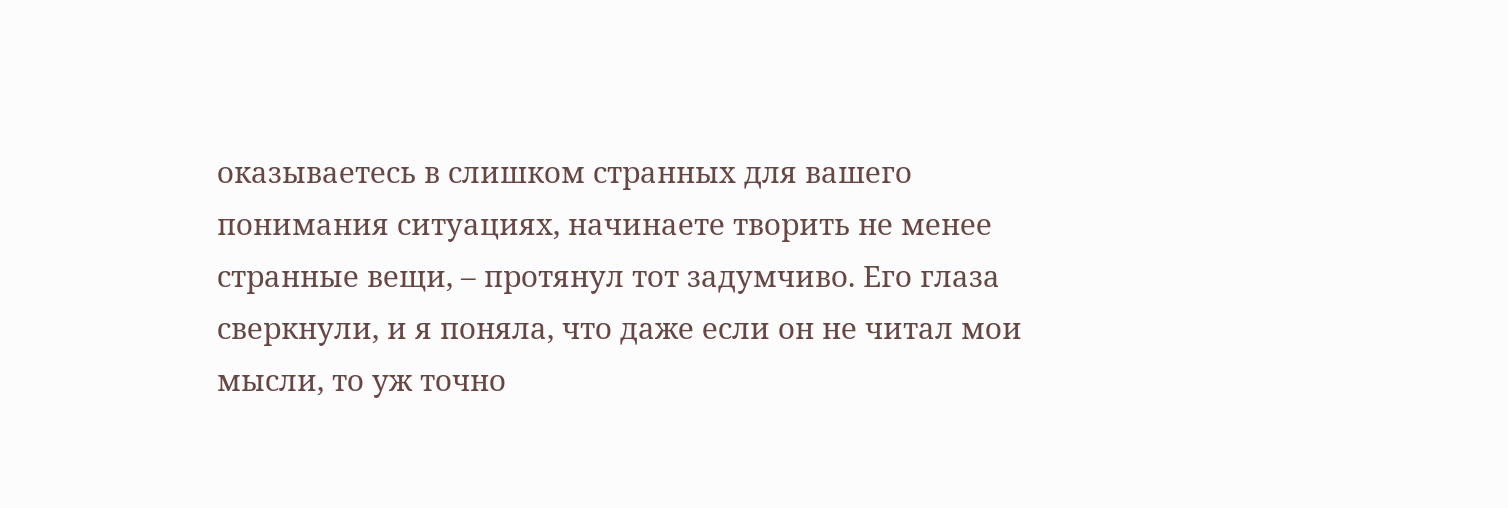оказываетесь в слишком странных для вашего понимания ситуациях, начинаете творить не менее странные вещи, – протянул тот задумчиво. Его глаза сверкнули, и я поняла, что даже если он не читал мои мысли, то уж точно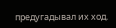предугадывал их ход.